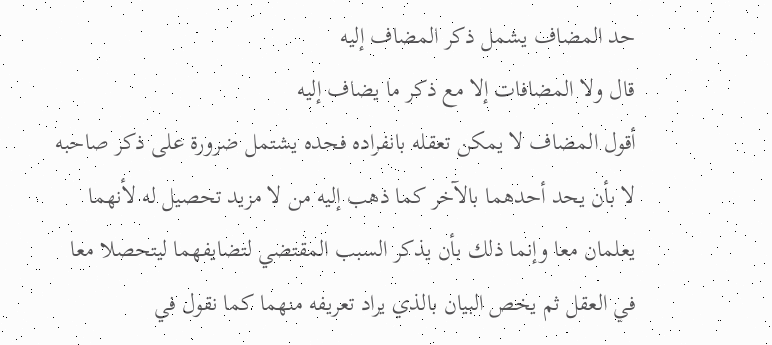حد المضاف يشمل ذكر المضاف إليه
قال ولا المضافات إلا مع ذكر ما يضاف إليه
أقول المضاف لا يمكن تعقله بانفراده فحده يشتمل ضرورة على ذكر صاحبه لا بأن يحد أحدهما بالآخر كما ذهب إليه من لا مزيد تحصيل له لأنهما يعلمان معا وإنما ذلك بأن يذكر السبب المقتضي لتضايفهما ليتحصلا معا في العقل ثم يخص البيان بالذي يراد تعريفه منهما كما نقول في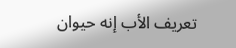تعريف الأب إنه حيوان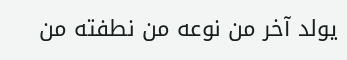يولد آخر من نوعه من نطفته من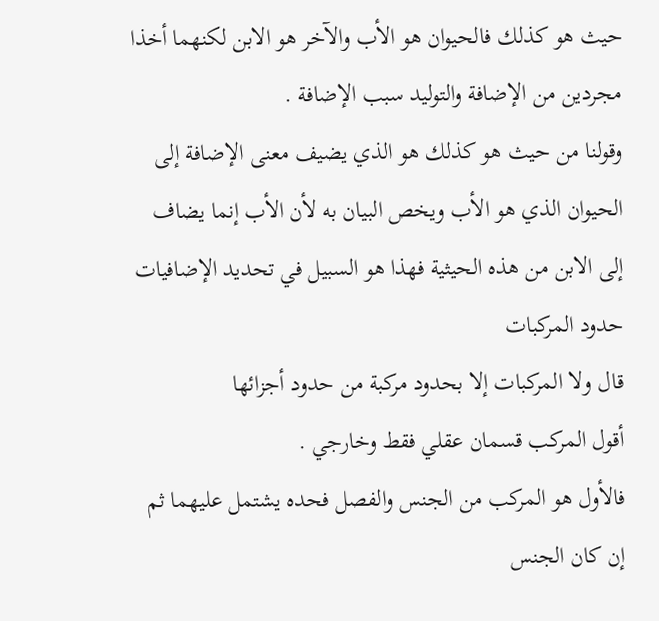حيث هو كذلك فالحيوان هو الأب والآخر هو الابن لكنهما أخذا مجردين من الإضافة والتوليد سبب الإضافة .
وقولنا من حيث هو كذلك هو الذي يضيف معنى الإضافة إلى الحيوان الذي هو الأب ويخص البيان به لأن الأب إنما يضاف إلى الابن من هذه الحيثية فهذا هو السبيل في تحديد الإضافيات
حدود المركبات
قال ولا المركبات إلا بحدود مركبة من حدود أجزائها
أقول المركب قسمان عقلي فقط وخارجي .
فالأول هو المركب من الجنس والفصل فحده يشتمل عليهما ثم إن كان الجنس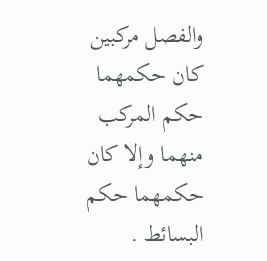والفصل مركبين كان حكمهما حكم المركب منهما وإلا كان حكمهما حكم البسائط .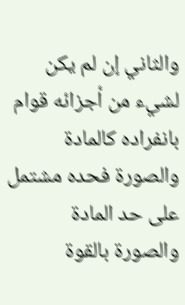والثاني إن لم يكن لشيء من أجزائه قوام بانفراده كالمادة والصورة فحده مشتمل على حد المادة والصورة بالقوة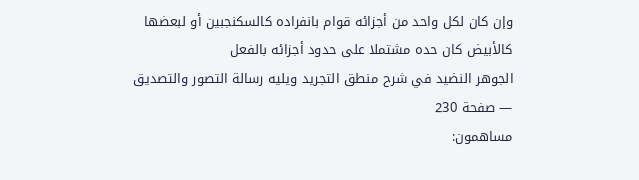وإن كان لكل واحد من أجزائه قوام بانفراده كالسكنجبين أو لبعضها كالأبيض كان حده مشتملا على حدود أجزائه بالفعل
الجوهر النضيد في شرح منطق التجريد ويليه رسالة التصور والتصديق — صفحة 230
مساهمون: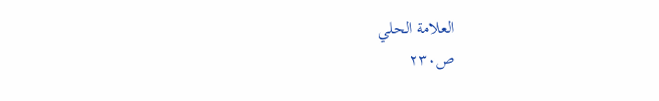العلامة الحلي
ص٢٣٠